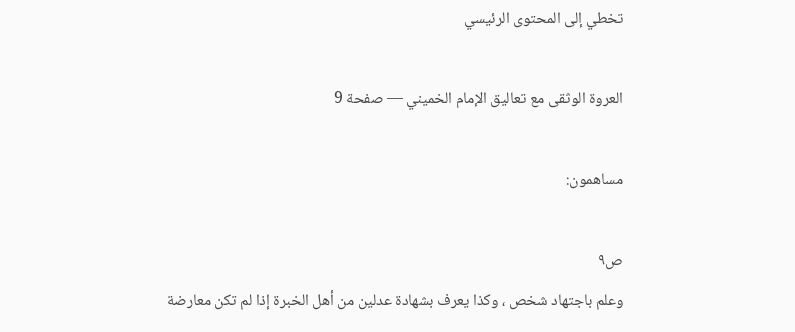تخطي إلى المحتوى الرئيسي

العروة الوثقى مع تعاليق الإمام الخميني — صفحة 9

مساهمون:

ص٩
وعلم باجتهاد شخص ، وكذا يعرف بشهادة عدلين من أهل الخبرة إذا لم تكن معارضة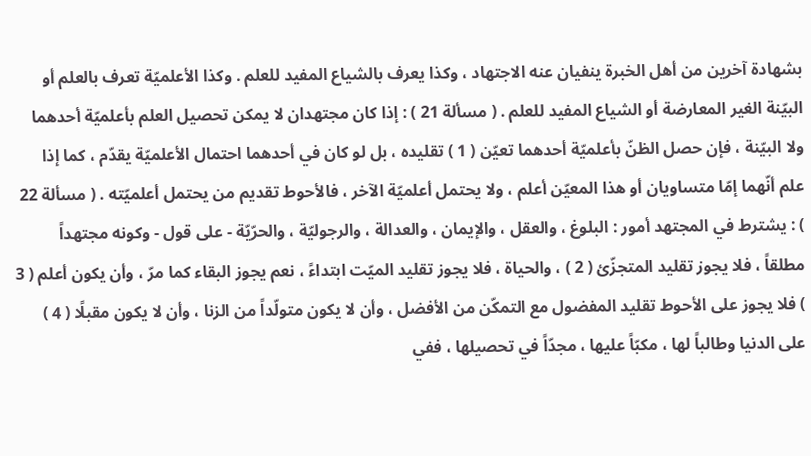بشهادة آخرين من أهل الخبرة ينفيان عنه الاجتهاد ، وكذا يعرف بالشياع المفيد للعلم . وكذا الأعلميّة تعرف بالعلم أو البيّنة الغير المعارضة أو الشياع المفيد للعلم . ( مسألة 21 ) : إذا كان مجتهدان لا يمكن تحصيل العلم بأعلميّة أحدهما ولا البيّنة ، فإن حصل الظنّ بأعلميّة أحدهما تعيّن ( 1 ) تقليده ، بل لو كان في أحدهما احتمال الأعلميّة يقدّم ، كما إذا علم أنّهما إمّا متساويان أو هذا المعيّن أعلم ، ولا يحتمل أعلميّة الآخر ، فالأحوط تقديم من يحتمل أعلميّته . ( مسألة 22 ) : يشترط في المجتهد أمور : البلوغ ، والعقل ، والإيمان ، والعدالة ، والرجوليّة ، والحرّيّة - على قول - وكونه مجتهداً مطلقاً ، فلا يجوز تقليد المتجزّئ ( 2 ) ، والحياة ، فلا يجوز تقليد الميّت ابتداءً ، نعم يجوز البقاء كما مرّ ، وأن يكون أعلم ( 3 ) فلا يجوز على الأحوط تقليد المفضول مع التمكّن من الأفضل ، وأن لا يكون متولّداً من الزنا ، وأن لا يكون مقبلًا ( 4 ) على الدنيا وطالباً لها ، مكبّاً عليها ، مجدّاً في تحصيلها ، ففي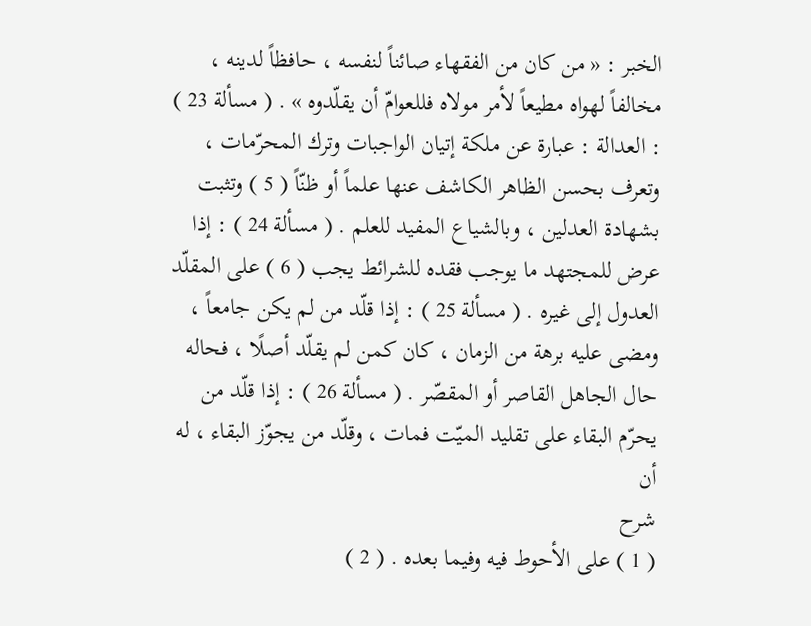الخبر : « من كان من الفقهاء صائناً لنفسه ، حافظاً لدينه ، مخالفاً لهواه مطيعاً لأمر مولاه فللعوامّ أن يقلّدوه » . ( مسألة 23 ) : العدالة : عبارة عن ملكة إتيان الواجبات وترك المحرّمات ، وتعرف بحسن الظاهر الكاشف عنها علماً أو ظنّاً ( 5 ) وتثبت بشهادة العدلين ، وبالشياع المفيد للعلم . ( مسألة 24 ) : إذا عرض للمجتهد ما يوجب فقده للشرائط يجب ( 6 ) على المقلّد العدول إلى غيره . ( مسألة 25 ) : إذا قلّد من لم يكن جامعاً ، ومضى عليه برهة من الزمان ، كان كمن لم يقلّد أصلًا ، فحاله حال الجاهل القاصر أو المقصّر . ( مسألة 26 ) : إذا قلّد من يحرّم البقاء على تقليد الميّت فمات ، وقلّد من يجوّز البقاء ، له أن
شرح
( 1 ) على الأحوط فيه وفيما بعده . ( 2 )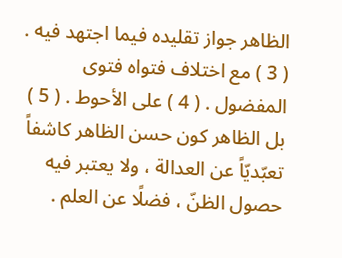الظاهر جواز تقليده فيما اجتهد فيه . ( 3 ) مع اختلاف فتواه فتوى المفضول . ( 4 ) على الأحوط . ( 5 ) بل الظاهر كون حسن الظاهر كاشفاً تعبّديّاً عن العدالة ، ولا يعتبر فيه حصول الظنّ ، فضلًا عن العلم .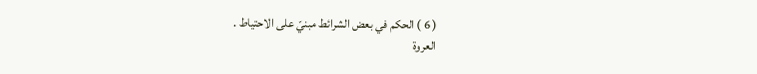( 6 ) الحكم في بعض الشرائط مبنيّ على الاحتياط .
العروة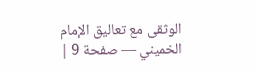الوثقى مع تعاليق الإمام الخميني — صفحة 9 |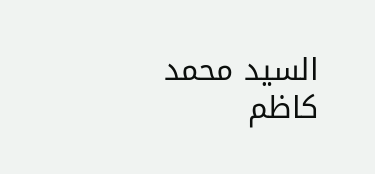السيد محمد كاظم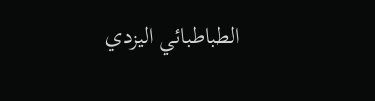الطباطبائي اليزدي